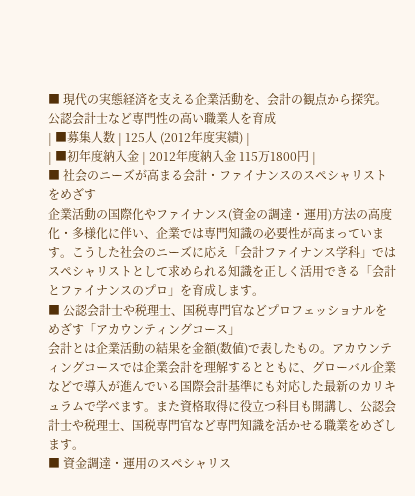■ 現代の実態経済を支える企業活動を、会計の観点から探究。公認会計士など専門性の高い職業人を育成
| ■募集人数 | 125人 (2012年度実績) |
| ■初年度納入金 | 2012年度納入金 115万1800円 |
■ 社会のニーズが高まる会計・ファイナンスのスペシャリストをめざす
企業活動の国際化やファイナンス(資金の調達・運用)方法の高度化・多様化に伴い、企業では専門知識の必要性が高まっています。こうした社会のニーズに応え「会計ファイナンス学科」ではスペシャリストとして求められる知識を正しく活用できる「会計とファイナンスのプロ」を育成します。
■ 公認会計士や税理士、国税専門官などプロフェッショナルをめざす「アカウンティングコース」
会計とは企業活動の結果を金額(数値)で表したもの。アカウンティングコースでは企業会計を理解するとともに、グローバル企業などで導入が進んでいる国際会計基準にも対応した最新のカリキュラムで学べます。また資格取得に役立つ科目も開講し、公認会計士や税理士、国税専門官など専門知識を活かせる職業をめざします。
■ 資金調達・運用のスペシャリス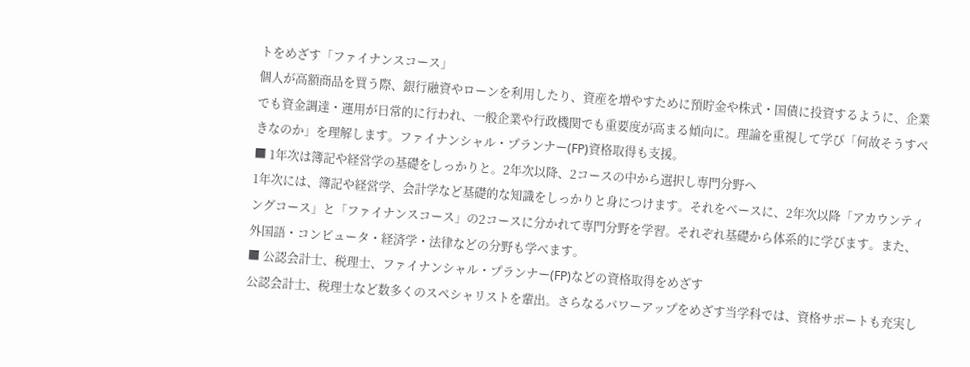トをめざす「ファイナンスコース」
個人が高額商品を買う際、銀行融資やローンを利用したり、資産を増やすために預貯金や株式・国債に投資するように、企業でも資金調達・運用が日常的に行われ、一般企業や行政機関でも重要度が高まる傾向に。理論を重視して学び「何故そうすべきなのか」を理解します。ファイナンシャル・プランナー(FP)資格取得も支援。
■ 1年次は簿記や経営学の基礎をしっかりと。2年次以降、2コースの中から選択し専門分野へ
1年次には、簿記や経営学、会計学など基礎的な知識をしっかりと身につけます。それをベースに、2年次以降「アカウンティングコース」と「ファイナンスコース」の2コースに分かれて専門分野を学習。それぞれ基礎から体系的に学びます。また、外国語・コンピュータ・経済学・法律などの分野も学べます。
■ 公認会計士、税理士、ファイナンシャル・プランナー(FP)などの資格取得をめざす
公認会計士、税理士など数多くのスペシャリストを輩出。さらなるパワーアップをめざす当学科では、資格サポートも充実し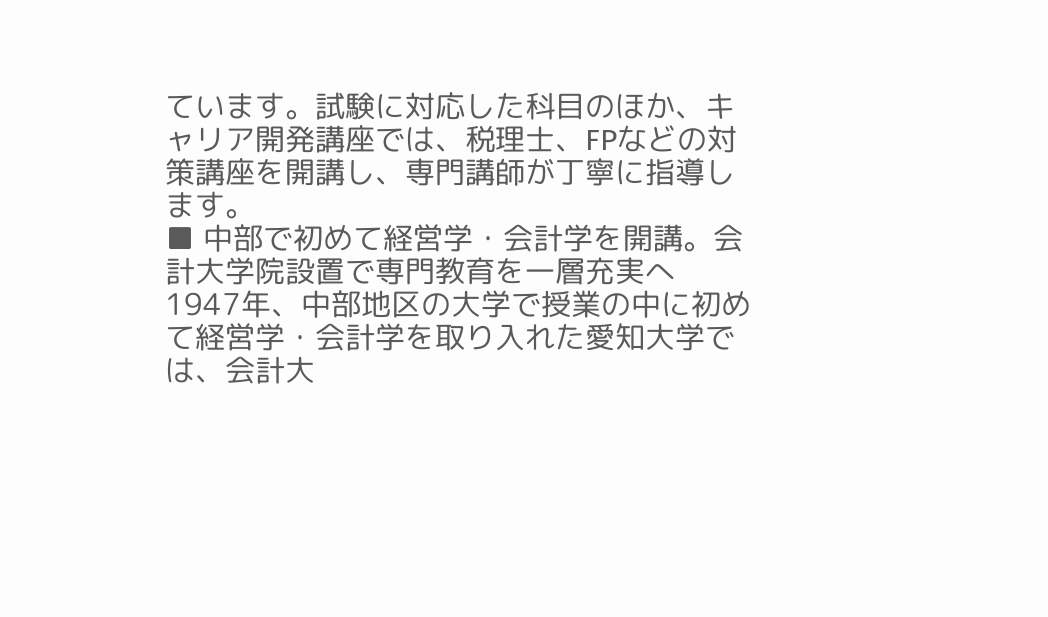ています。試験に対応した科目のほか、キャリア開発講座では、税理士、FPなどの対策講座を開講し、専門講師が丁寧に指導します。
■ 中部で初めて経営学・会計学を開講。会計大学院設置で専門教育を一層充実へ
1947年、中部地区の大学で授業の中に初めて経営学・会計学を取り入れた愛知大学では、会計大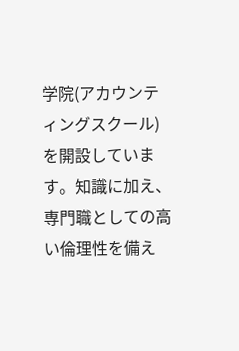学院(アカウンティングスクール)を開設しています。知識に加え、専門職としての高い倫理性を備え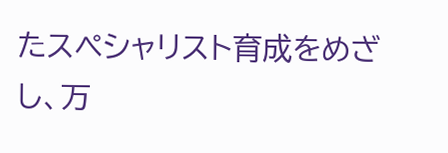たスペシャリスト育成をめざし、万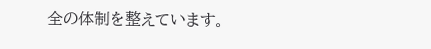全の体制を整えています。